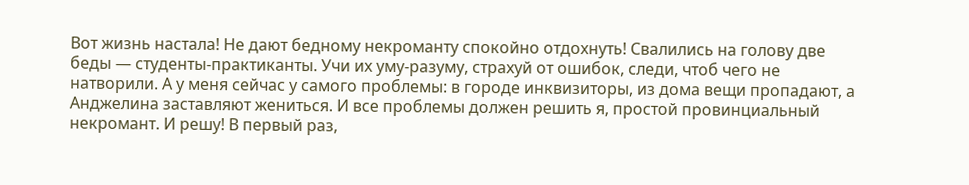Вот жизнь настала! Не дают бедному некроманту спокойно отдохнуть! Свалились на голову две беды — студенты-практиканты. Учи их уму-разуму, страхуй от ошибок, следи, чтоб чего не натворили. А у меня сейчас у самого проблемы: в городе инквизиторы, из дома вещи пропадают, а Анджелина заставляют жениться. И все проблемы должен решить я, простой провинциальный некромант. И решу! В первый раз,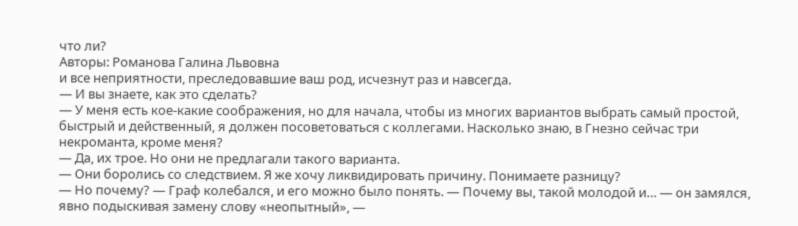что ли?
Авторы: Романова Галина Львовна
и все неприятности, преследовавшие ваш род, исчезнут раз и навсегда.
— И вы знаете, как это сделать?
— У меня есть кое-какие соображения, но для начала, чтобы из многих вариантов выбрать самый простой, быстрый и действенный, я должен посоветоваться с коллегами. Насколько знаю, в Гнезно сейчас три некроманта, кроме меня?
— Да, их трое. Но они не предлагали такого варианта.
— Они боролись со следствием. Я же хочу ликвидировать причину. Понимаете разницу?
— Но почему? — Граф колебался, и его можно было понять. — Почему вы, такой молодой и… — он замялся, явно подыскивая замену слову «неопытный», —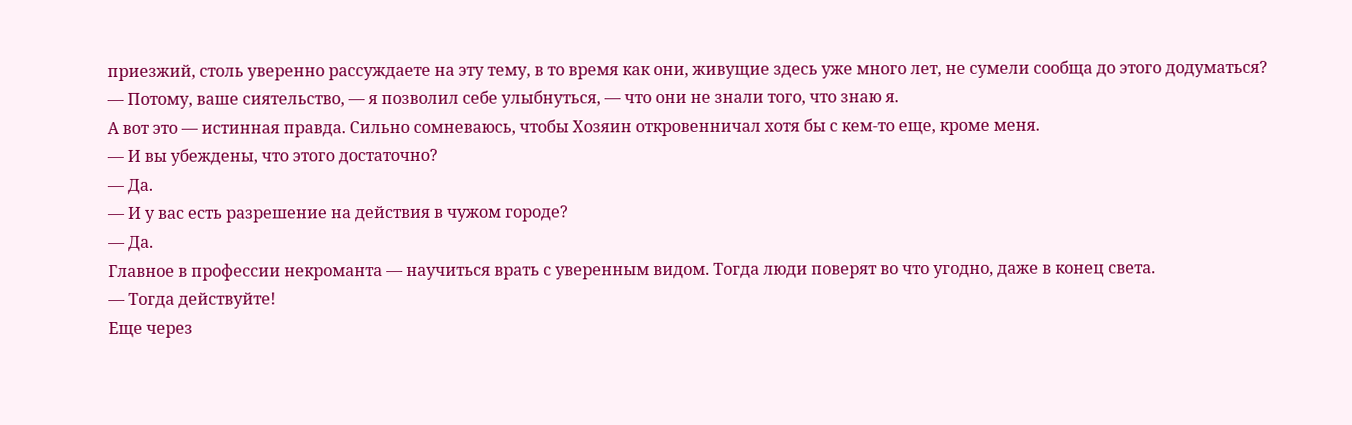приезжий, столь уверенно рассуждаете на эту тему, в то время как они, живущие здесь уже много лет, не сумели сообща до этого додуматься?
— Потому, ваше сиятельство, — я позволил себе улыбнуться, — что они не знали того, что знаю я.
А вот это — истинная правда. Сильно сомневаюсь, чтобы Хозяин откровенничал хотя бы с кем-то еще, кроме меня.
— И вы убеждены, что этого достаточно?
— Да.
— И у вас есть разрешение на действия в чужом городе?
— Да.
Главное в профессии некроманта — научиться врать с уверенным видом. Тогда люди поверят во что угодно, даже в конец света.
— Тогда действуйте!
Еще через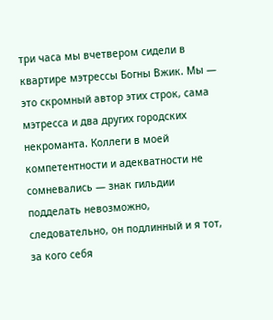три часа мы вчетвером сидели в квартире мэтрессы Богны Вжик. Мы — это скромный автор этих строк, сама мэтресса и два других городских некроманта. Коллеги в моей компетентности и адекватности не сомневались — знак гильдии подделать невозможно, следовательно, он подлинный и я тот, за кого себя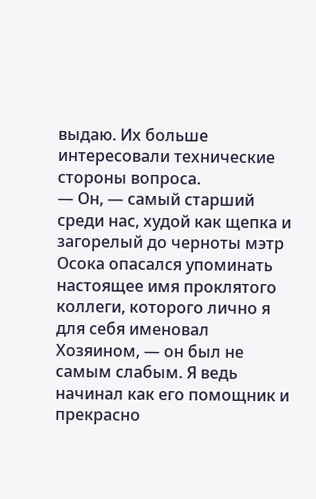выдаю. Их больше интересовали технические стороны вопроса.
— Он, — самый старший среди нас, худой как щепка и загорелый до черноты мэтр Осока опасался упоминать настоящее имя проклятого коллеги, которого лично я для себя именовал Хозяином, — он был не самым слабым. Я ведь начинал как его помощник и прекрасно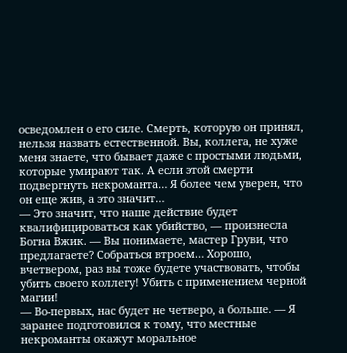осведомлен о его силе. Смерть, которую он принял, нельзя назвать естественной. Вы, коллега, не хуже меня знаете, что бывает даже с простыми людьми, которые умирают так. А если этой смерти подвергнуть некроманта… Я более чем уверен, что он еще жив, а это значит…
— Это значит, что наше действие будет квалифицироваться как убийство, — произнесла Богна Вжик. — Вы понимаете, мастер Груви, что предлагаете? Собраться втроем… Хорошо, вчетвером, раз вы тоже будете участвовать, чтобы убить своего коллегу! Убить с применением черной магии!
— Во-первых, нас будет не четверо, а больше. — Я заранее подготовился к тому, что местные некроманты окажут моральное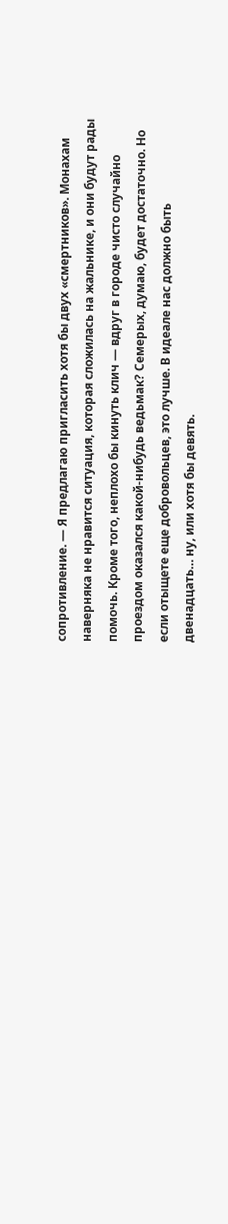сопротивление. — Я предлагаю пригласить хотя бы двух «смертников». Монахам наверняка не нравится ситуация, которая сложилась на жальнике, и они будут рады помочь. Кроме того, неплохо бы кинуть клич — вдруг в городе чисто случайно проездом оказался какой-нибудь ведьмак? Семерых, думаю, будет достаточно. Но если отыщете еще добровольцев, это лучше. В идеале нас должно быть двенадцать… ну, или хотя бы девять.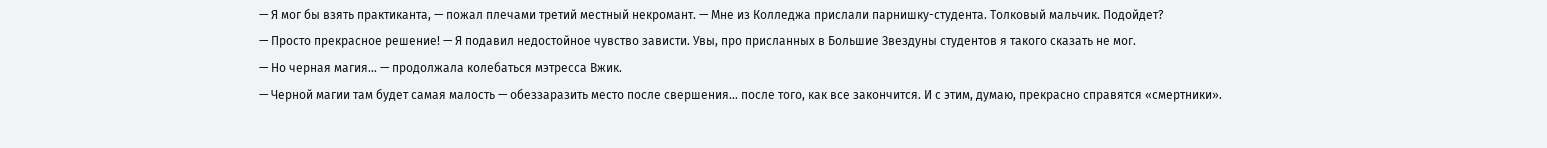— Я мог бы взять практиканта, — пожал плечами третий местный некромант. — Мне из Колледжа прислали парнишку-студента. Толковый мальчик. Подойдет?
— Просто прекрасное решение! — Я подавил недостойное чувство зависти. Увы, про присланных в Большие Звездуны студентов я такого сказать не мог.
— Но черная магия… — продолжала колебаться мэтресса Вжик.
— Черной магии там будет самая малость — обеззаразить место после свершения… после того, как все закончится. И с этим, думаю, прекрасно справятся «смертники».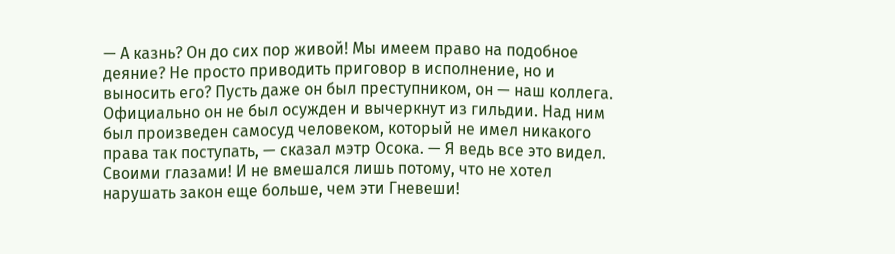— А казнь? Он до сих пор живой! Мы имеем право на подобное деяние? Не просто приводить приговор в исполнение, но и выносить его? Пусть даже он был преступником, он — наш коллега. Официально он не был осужден и вычеркнут из гильдии. Над ним был произведен самосуд человеком, который не имел никакого права так поступать, — сказал мэтр Осока. — Я ведь все это видел. Своими глазами! И не вмешался лишь потому, что не хотел нарушать закон еще больше, чем эти Гневеши!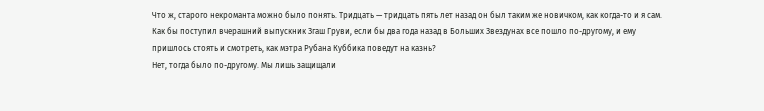Что ж, старого некроманта можно было понять. Тридцать — тридцать пять лет назад он был таким же новичком, как когда-то и я сам. Как бы поступил вчерашний выпускник Згаш Груви, если бы два года назад в Больших Звездунах все пошло по-другому, и ему пришлось стоять и смотреть, как мэтра Рубана Куббика поведут на казнь?
Нет, тогда было по-другому. Мы лишь защищали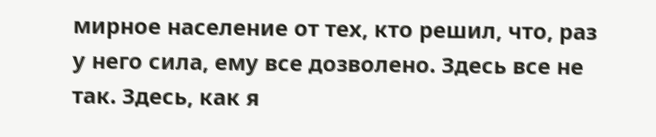мирное население от тех, кто решил, что, раз у него сила, ему все дозволено. Здесь все не так. Здесь, как я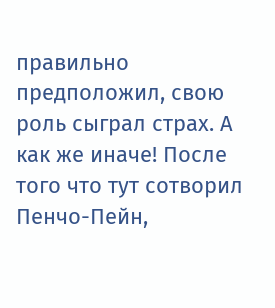правильно предположил, свою роль сыграл страх. А как же иначе! После того что тут сотворил Пенчо-Пейн,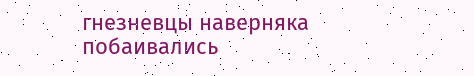гнезневцы наверняка побаивались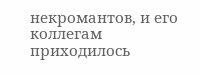некромантов, и его коллегам приходилось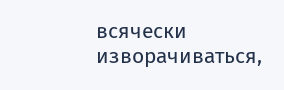всячески изворачиваться,